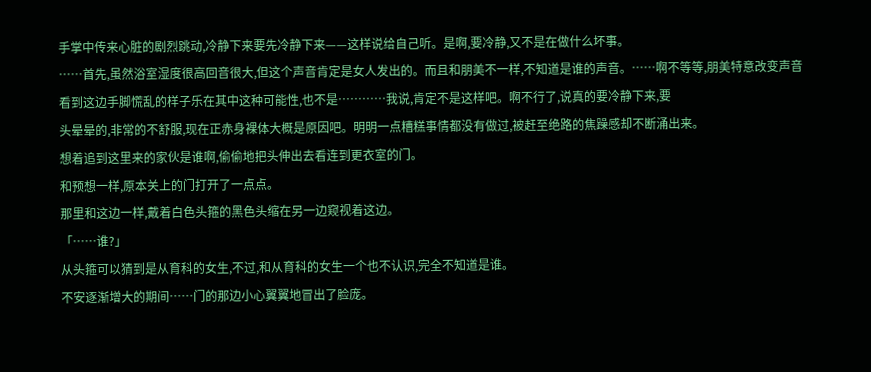手掌中传来心脏的剧烈跳动,冷静下来要先冷静下来——这样说给自己听。是啊,要冷静,又不是在做什么坏事。
……首先,虽然浴室湿度很高回音很大,但这个声音肯定是女人发出的。而且和朋美不一样,不知道是谁的声音。……啊不等等,朋美特意改变声音看到这边手脚慌乱的样子乐在其中这种可能性,也不是…………我说,肯定不是这样吧。啊不行了,说真的要冷静下来,要
头晕晕的,非常的不舒服,现在正赤身裸体大概是原因吧。明明一点糟糕事情都没有做过,被赶至绝路的焦躁感却不断涌出来。
想着追到这里来的家伙是谁啊,偷偷地把头伸出去看连到更衣室的门。
和预想一样,原本关上的门打开了一点点。
那里和这边一样,戴着白色头箍的黑色头缩在另一边窥视着这边。
「……谁?」
从头箍可以猜到是从育科的女生,不过,和从育科的女生一个也不认识,完全不知道是谁。
不安逐渐增大的期间……门的那边小心翼翼地冒出了脸庞。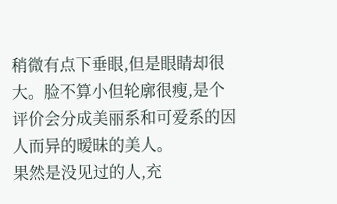稍微有点下垂眼,但是眼睛却很大。脸不算小但轮廓很瘦,是个评价会分成美丽系和可爱系的因人而异的暧昧的美人。
果然是没见过的人,充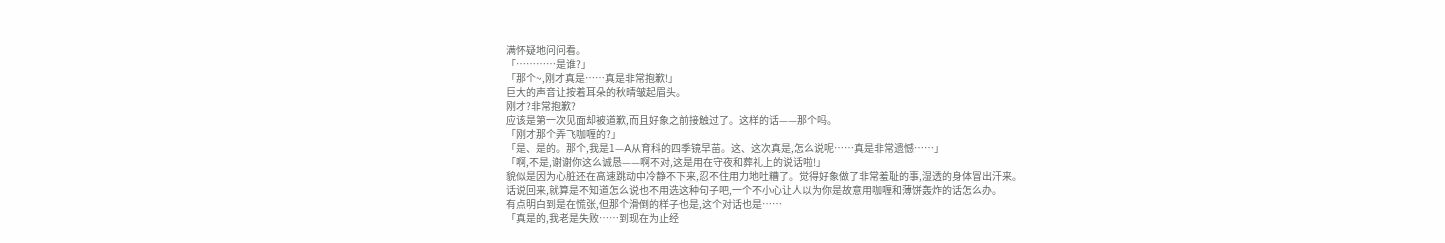满怀疑地问问看。
「…………是谁?」
「那个~,刚才真是……真是非常抱歉!」
巨大的声音让按着耳朵的秋晴皱起眉头。
刚才?非常抱歉?
应该是第一次见面却被道歉,而且好象之前接触过了。这样的话——那个吗。
「刚才那个弄飞咖喱的?」
「是、是的。那个,我是1—A从育科的四季镜早苗。这、这次真是,怎么说呢……真是非常遗憾……」
「啊,不是,谢谢你这么诚恳——啊不对,这是用在守夜和葬礼上的说话啦!」
貌似是因为心脏还在高速跳动中冷静不下来,忍不住用力地吐糟了。觉得好象做了非常羞耻的事,湿透的身体冒出汗来。
话说回来,就算是不知道怎么说也不用选这种句子吧,一个不小心让人以为你是故意用咖喱和薄饼轰炸的话怎么办。
有点明白到是在慌张,但那个滑倒的样子也是,这个对话也是……
「真是的,我老是失败……到现在为止经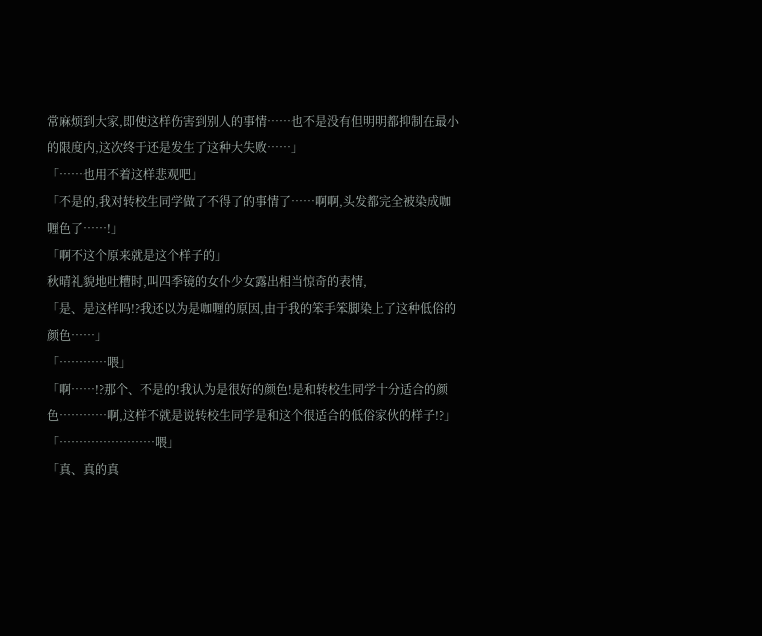常麻烦到大家,即使这样伤害到别人的事情……也不是没有但明明都抑制在最小的限度内,这次终于还是发生了这种大失败……」
「……也用不着这样悲观吧」
「不是的,我对转校生同学做了不得了的事情了……啊啊,头发都完全被染成咖喱色了……!」
「啊不这个原来就是这个样子的」
秋晴礼貌地吐糟时,叫四季镜的女仆少女露出相当惊奇的表情,
「是、是这样吗!?我还以为是咖喱的原因,由于我的笨手笨脚染上了这种低俗的颜色……」
「…………喂」
「啊……!?那个、不是的!我认为是很好的颜色!是和转校生同学十分适合的颜色…………啊,这样不就是说转校生同学是和这个很适合的低俗家伙的样子!?」
「……………………喂」
「真、真的真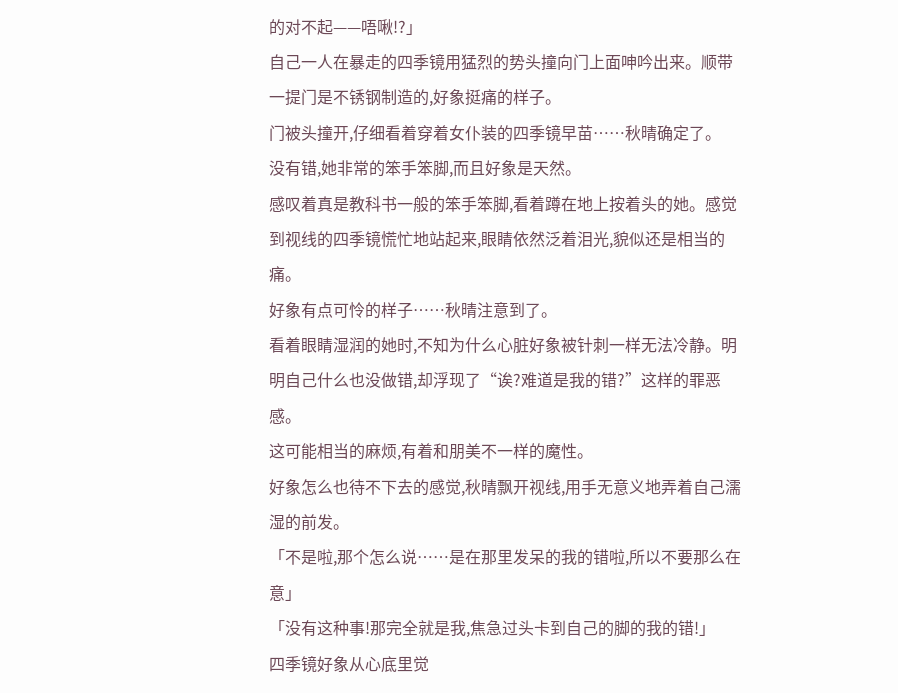的对不起——唔啾!?」
自己一人在暴走的四季镜用猛烈的势头撞向门上面呻吟出来。顺带一提门是不锈钢制造的,好象挺痛的样子。
门被头撞开,仔细看着穿着女仆装的四季镜早苗……秋晴确定了。
没有错,她非常的笨手笨脚,而且好象是天然。
感叹着真是教科书一般的笨手笨脚,看着蹲在地上按着头的她。感觉到视线的四季镜慌忙地站起来,眼睛依然泛着泪光,貌似还是相当的痛。
好象有点可怜的样子……秋晴注意到了。
看着眼睛湿润的她时,不知为什么心脏好象被针刺一样无法冷静。明明自己什么也没做错,却浮现了“诶?难道是我的错?”这样的罪恶感。
这可能相当的麻烦,有着和朋美不一样的魔性。
好象怎么也待不下去的感觉,秋晴飘开视线,用手无意义地弄着自己濡湿的前发。
「不是啦,那个怎么说……是在那里发呆的我的错啦,所以不要那么在意」
「没有这种事!那完全就是我,焦急过头卡到自己的脚的我的错!」
四季镜好象从心底里觉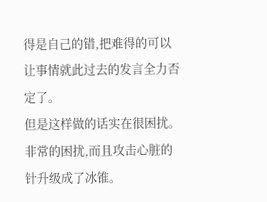得是自己的错,把难得的可以让事情就此过去的发言全力否定了。
但是这样做的话实在很困扰。非常的困扰,而且攻击心脏的针升级成了冰锥。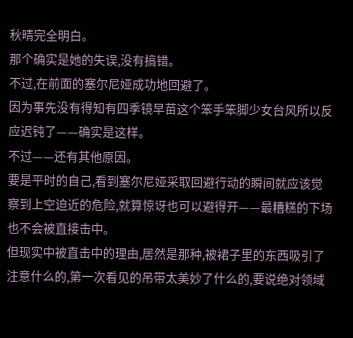秋晴完全明白。
那个确实是她的失误,没有搞错。
不过,在前面的塞尔尼娅成功地回避了。
因为事先没有得知有四季镜早苗这个笨手笨脚少女台风所以反应迟钝了——确实是这样。
不过——还有其他原因。
要是平时的自己,看到塞尔尼娅采取回避行动的瞬间就应该觉察到上空迫近的危险,就算惊讶也可以避得开——最糟糕的下场也不会被直接击中。
但现实中被直击中的理由,居然是那种,被裙子里的东西吸引了注意什么的,第一次看见的吊带太美妙了什么的,要说绝对领域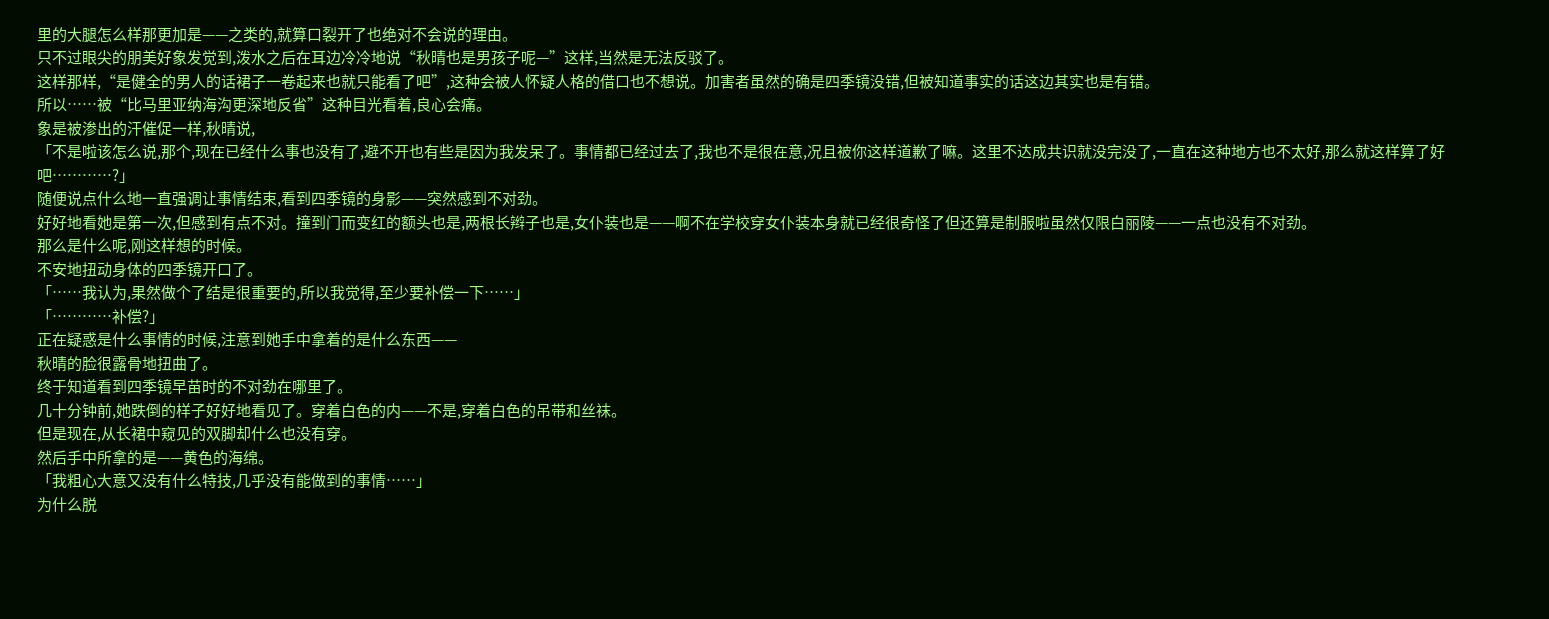里的大腿怎么样那更加是——之类的,就算口裂开了也绝对不会说的理由。
只不过眼尖的朋美好象发觉到,泼水之后在耳边冷冷地说“秋晴也是男孩子呢—”这样,当然是无法反驳了。
这样那样,“是健全的男人的话裙子一卷起来也就只能看了吧”,这种会被人怀疑人格的借口也不想说。加害者虽然的确是四季镜没错,但被知道事实的话这边其实也是有错。
所以……被“比马里亚纳海沟更深地反省”这种目光看着,良心会痛。
象是被渗出的汗催促一样,秋晴说,
「不是啦该怎么说,那个,现在已经什么事也没有了,避不开也有些是因为我发呆了。事情都已经过去了,我也不是很在意,况且被你这样道歉了嘛。这里不达成共识就没完没了,一直在这种地方也不太好,那么就这样算了好吧…………?」
随便说点什么地一直强调让事情结束,看到四季镜的身影——突然感到不对劲。
好好地看她是第一次,但感到有点不对。撞到门而变红的额头也是,两根长辫子也是,女仆装也是——啊不在学校穿女仆装本身就已经很奇怪了但还算是制服啦虽然仅限白丽陵——一点也没有不对劲。
那么是什么呢,刚这样想的时候。
不安地扭动身体的四季镜开口了。
「……我认为,果然做个了结是很重要的,所以我觉得,至少要补偿一下……」
「…………补偿?」
正在疑惑是什么事情的时候,注意到她手中拿着的是什么东西——
秋晴的脸很露骨地扭曲了。
终于知道看到四季镜早苗时的不对劲在哪里了。
几十分钟前,她跌倒的样子好好地看见了。穿着白色的内——不是,穿着白色的吊带和丝袜。
但是现在,从长裙中窥见的双脚却什么也没有穿。
然后手中所拿的是——黄色的海绵。
「我粗心大意又没有什么特技,几乎没有能做到的事情……」
为什么脱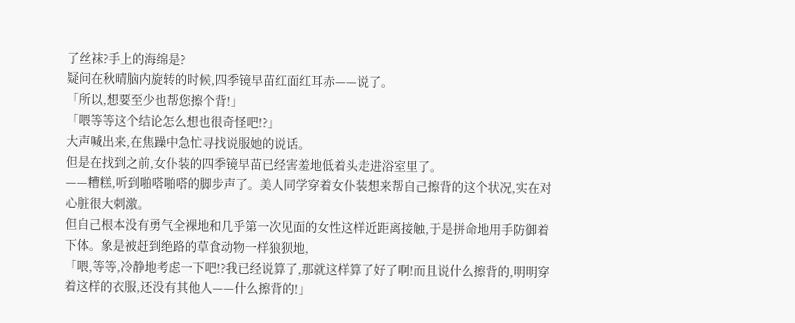了丝袜?手上的海绵是?
疑问在秋晴脑内旋转的时候,四季镜早苗红面红耳赤——说了。
「所以,想要至少也帮您擦个背!」
「喂等等这个结论怎么想也很奇怪吧!?」
大声喊出来,在焦躁中急忙寻找说服她的说话。
但是在找到之前,女仆装的四季镜早苗已经害羞地低着头走进浴室里了。
——糟糕,听到啪嗒啪嗒的脚步声了。美人同学穿着女仆装想来帮自己擦背的这个状况,实在对心脏很大刺激。
但自己根本没有勇气全裸地和几乎第一次见面的女性这样近距离接触,于是拼命地用手防御着下体。象是被赶到绝路的草食动物一样狼狈地,
「喂,等等,冷静地考虑一下吧!?我已经说算了,那就这样算了好了啊!而且说什么擦背的,明明穿着这样的衣服,还没有其他人——什么擦背的!」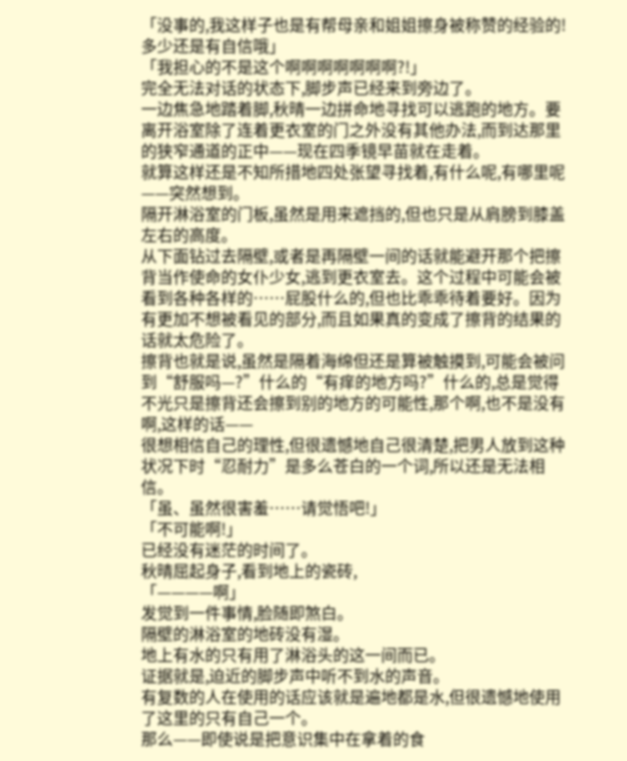「没事的,我这样子也是有帮母亲和姐姐擦身被称赞的经验的!多少还是有自信哦」
「我担心的不是这个啊啊啊啊啊啊啊?!」
完全无法对话的状态下,脚步声已经来到旁边了。
一边焦急地踏着脚,秋晴一边拼命地寻找可以逃跑的地方。要离开浴室除了连着更衣室的门之外没有其他办法,而到达那里的狭窄通道的正中——现在四季镜早苗就在走着。
就算这样还是不知所措地四处张望寻找着,有什么呢,有哪里呢——突然想到。
隔开淋浴室的门板,虽然是用来遮挡的,但也只是从肩膀到膝盖左右的高度。
从下面钻过去隔壁,或者是再隔壁一间的话就能避开那个把擦背当作使命的女仆少女,逃到更衣室去。这个过程中可能会被看到各种各样的……屁股什么的,但也比乖乖待着要好。因为有更加不想被看见的部分,而且如果真的变成了擦背的结果的话就太危险了。
擦背也就是说,虽然是隔着海绵但还是算被触摸到,可能会被问到“舒服吗—?”什么的“有痒的地方吗?”什么的,总是觉得不光只是擦背还会擦到别的地方的可能性,那个啊,也不是没有啊,这样的话——
很想相信自己的理性,但很遗憾地自己很清楚,把男人放到这种状况下时“忍耐力”是多么苍白的一个词,所以还是无法相信。
「虽、虽然很害羞……请觉悟吧!」
「不可能啊!」
已经没有迷茫的时间了。
秋晴屈起身子,看到地上的瓷砖,
「————啊」
发觉到一件事情,脸随即煞白。
隔壁的淋浴室的地砖没有湿。
地上有水的只有用了淋浴头的这一间而已。
证据就是,迫近的脚步声中听不到水的声音。
有复数的人在使用的话应该就是遍地都是水,但很遗憾地使用了这里的只有自己一个。
那么——即使说是把意识集中在拿着的食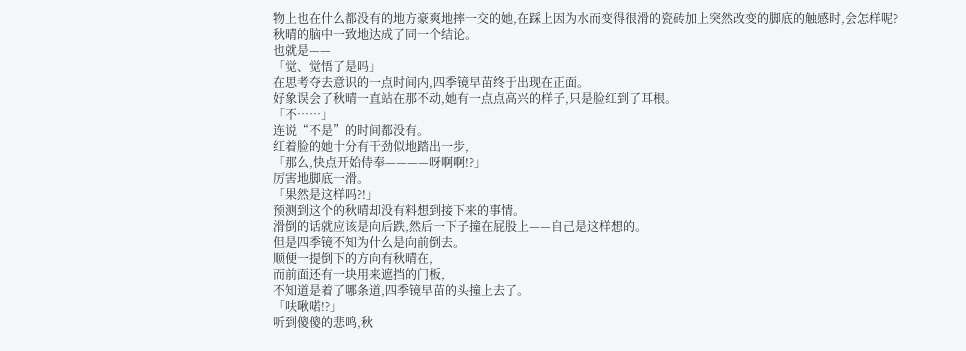物上也在什么都没有的地方豪爽地摔一交的她,在踩上因为水而变得很滑的瓷砖加上突然改变的脚底的触感时,会怎样呢?
秋晴的脑中一致地达成了同一个结论。
也就是——
「觉、觉悟了是吗」
在思考夺去意识的一点时间内,四季镜早苗终于出现在正面。
好象误会了秋晴一直站在那不动,她有一点点高兴的样子,只是脸红到了耳根。
「不……」
连说“不是”的时间都没有。
红着脸的她十分有干劲似地踏出一步,
「那么,快点开始侍奉————呀啊啊!?」
厉害地脚底一滑。
「果然是这样吗?!」
预测到这个的秋晴却没有料想到接下来的事情。
滑倒的话就应该是向后跌,然后一下子撞在屁股上——自己是这样想的。
但是四季镜不知为什么是向前倒去。
顺便一提倒下的方向有秋晴在,
而前面还有一块用来遮挡的门板,
不知道是着了哪条道,四季镜早苗的头撞上去了。
「呋啾喏!?」
听到傻傻的悲鸣,秋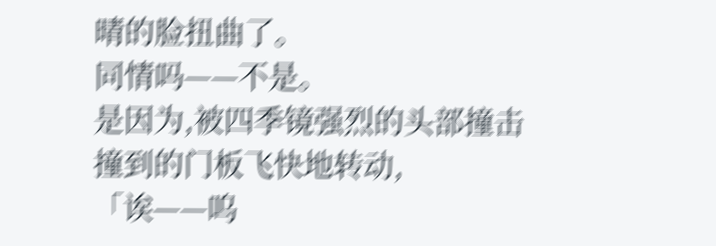晴的脸扭曲了。
同情吗——不是。
是因为,被四季镜强烈的头部撞击撞到的门板飞快地转动,
「诶——呜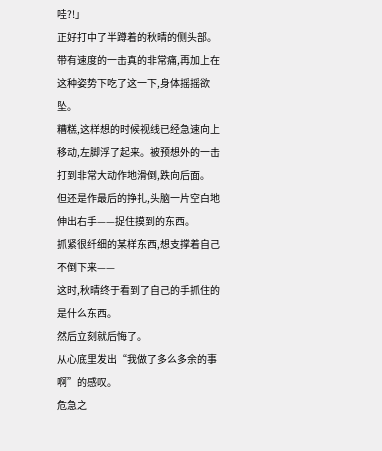哇?!」
正好打中了半蹲着的秋晴的侧头部。
带有速度的一击真的非常痛,再加上在这种姿势下吃了这一下,身体摇摇欲坠。
糟糕,这样想的时候视线已经急速向上移动,左脚浮了起来。被预想外的一击打到非常大动作地滑倒,跌向后面。
但还是作最后的挣扎,头脑一片空白地伸出右手——捉住摸到的东西。
抓紧很纤细的某样东西,想支撑着自己不倒下来——
这时,秋晴终于看到了自己的手抓住的是什么东西。
然后立刻就后悔了。
从心底里发出“我做了多么多余的事啊”的感叹。
危急之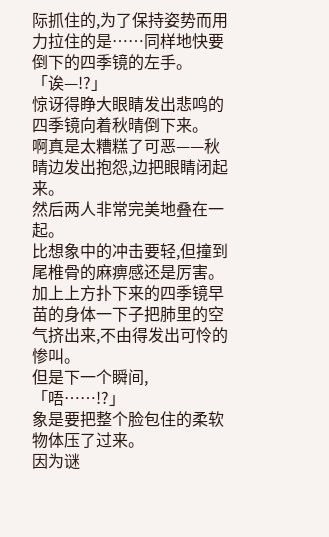际抓住的,为了保持姿势而用力拉住的是……同样地快要倒下的四季镜的左手。
「诶—!?」
惊讶得睁大眼睛发出悲鸣的四季镜向着秋晴倒下来。
啊真是太糟糕了可恶——秋晴边发出抱怨,边把眼睛闭起来。
然后两人非常完美地叠在一起。
比想象中的冲击要轻,但撞到尾椎骨的麻痹感还是厉害。加上上方扑下来的四季镜早苗的身体一下子把肺里的空气挤出来,不由得发出可怜的惨叫。
但是下一个瞬间,
「唔……!?」
象是要把整个脸包住的柔软物体压了过来。
因为谜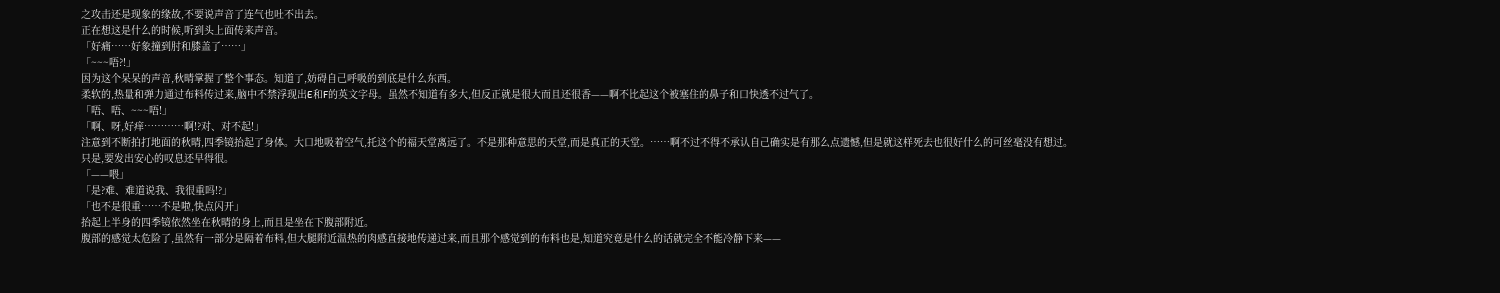之攻击还是现象的缘故,不要说声音了连气也吐不出去。
正在想这是什么的时候,听到头上面传来声音。
「好痛……好象撞到肘和膝盖了……」
「~~~唔?!」
因为这个呆呆的声音,秋晴掌握了整个事态。知道了,妨碍自己呼吸的到底是什么东西。
柔软的,热量和弹力通过布料传过来,脑中不禁浮现出E和F的英文字母。虽然不知道有多大,但反正就是很大而且还很香——啊不比起这个被塞住的鼻子和口快透不过气了。
「唔、唔、~~~唔!」
「啊、呀,好痒…………啊!?对、对不起!」
注意到不断拍打地面的秋晴,四季镜抬起了身体。大口地吸着空气,托这个的福天堂离远了。不是那种意思的天堂,而是真正的天堂。……啊不过不得不承认自己确实是有那么点遗憾,但是就这样死去也很好什么的可丝毫没有想过。
只是,要发出安心的叹息还早得很。
「——喂」
「是?难、难道说我、我很重吗!?」
「也不是很重……不是啦,快点闪开」
抬起上半身的四季镜依然坐在秋晴的身上,而且是坐在下腹部附近。
腹部的感觉太危险了,虽然有一部分是隔着布料,但大腿附近温热的肉感直接地传递过来,而且那个感觉到的布料也是,知道究竟是什么的话就完全不能冷静下来——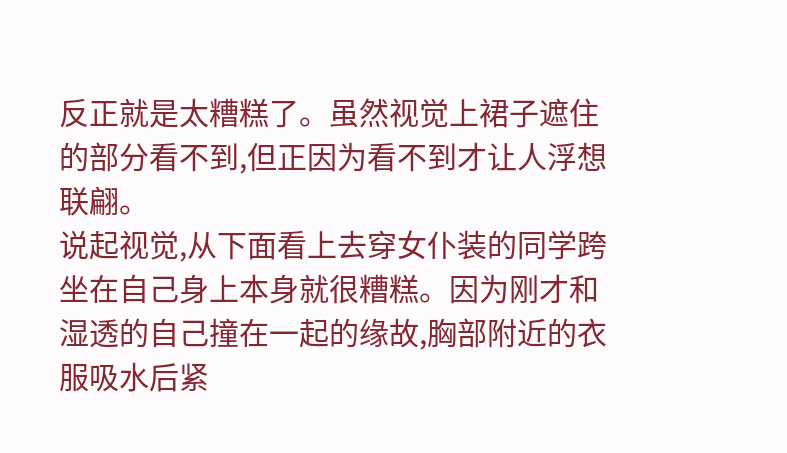反正就是太糟糕了。虽然视觉上裙子遮住的部分看不到,但正因为看不到才让人浮想联翩。
说起视觉,从下面看上去穿女仆装的同学跨坐在自己身上本身就很糟糕。因为刚才和湿透的自己撞在一起的缘故,胸部附近的衣服吸水后紧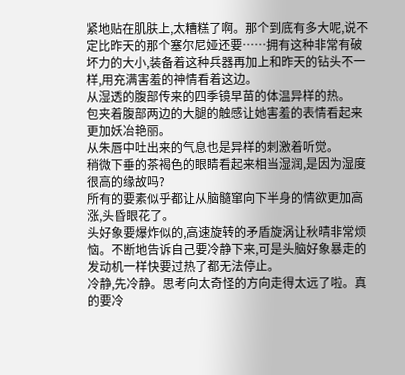紧地贴在肌肤上,太糟糕了啊。那个到底有多大呢,说不定比昨天的那个塞尔尼娅还要……拥有这种非常有破坏力的大小,装备着这种兵器再加上和昨天的钻头不一样,用充满害羞的神情看着这边。
从湿透的腹部传来的四季镜早苗的体温异样的热。
包夹着腹部两边的大腿的触感让她害羞的表情看起来更加妖冶艳丽。
从朱唇中吐出来的气息也是异样的刺激着听觉。
稍微下垂的茶褐色的眼睛看起来相当湿润,是因为湿度很高的缘故吗?
所有的要素似乎都让从脑髓窜向下半身的情欲更加高涨,头昏眼花了。
头好象要爆炸似的,高速旋转的矛盾旋涡让秋晴非常烦恼。不断地告诉自己要冷静下来,可是头脑好象暴走的发动机一样快要过热了都无法停止。
冷静,先冷静。思考向太奇怪的方向走得太远了啦。真的要冷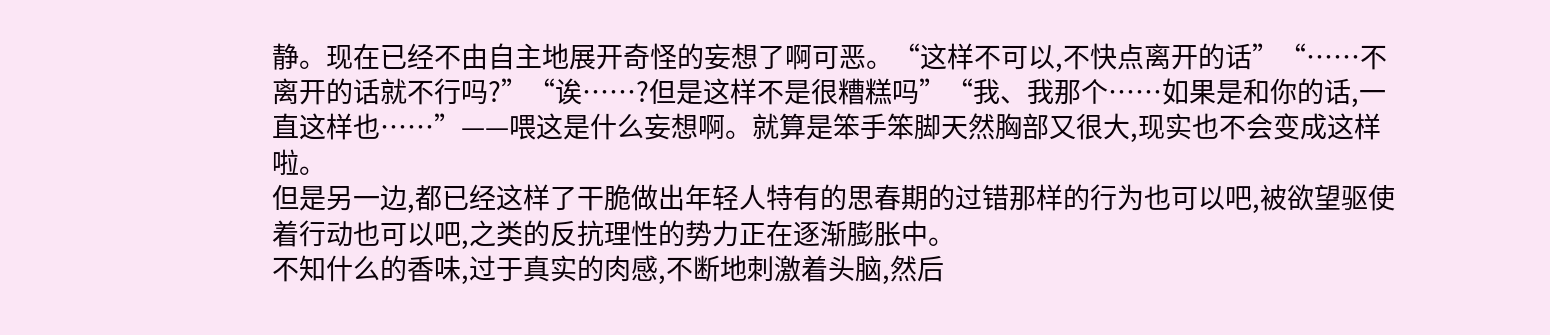静。现在已经不由自主地展开奇怪的妄想了啊可恶。“这样不可以,不快点离开的话”“……不离开的话就不行吗?”“诶……?但是这样不是很糟糕吗”“我、我那个……如果是和你的话,一直这样也……”——喂这是什么妄想啊。就算是笨手笨脚天然胸部又很大,现实也不会变成这样啦。
但是另一边,都已经这样了干脆做出年轻人特有的思春期的过错那样的行为也可以吧,被欲望驱使着行动也可以吧,之类的反抗理性的势力正在逐渐膨胀中。
不知什么的香味,过于真实的肉感,不断地刺激着头脑,然后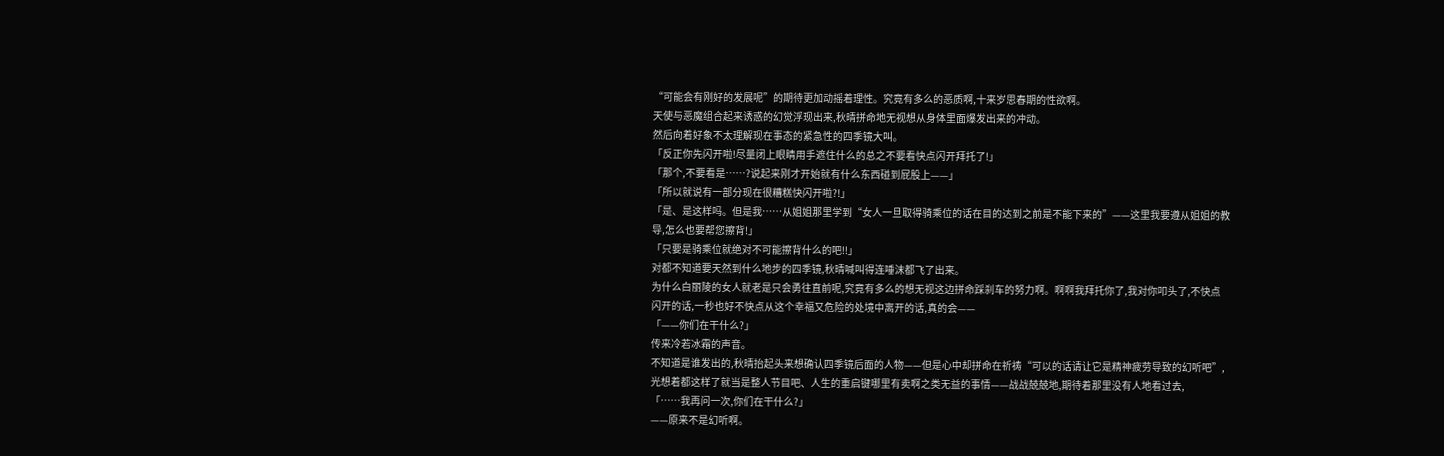“可能会有刚好的发展呢”的期待更加动摇着理性。究竟有多么的恶质啊,十来岁思春期的性欲啊。
天使与恶魔组合起来诱惑的幻觉浮现出来,秋晴拼命地无视想从身体里面爆发出来的冲动。
然后向着好象不太理解现在事态的紧急性的四季镜大叫。
「反正你先闪开啦!尽量闭上眼睛用手遮住什么的总之不要看快点闪开拜托了!」
「那个,不要看是……?说起来刚才开始就有什么东西碰到屁股上——」
「所以就说有一部分现在很糟糕快闪开啦?!」
「是、是这样吗。但是我……从姐姐那里学到“女人一旦取得骑乘位的话在目的达到之前是不能下来的”——这里我要遵从姐姐的教导,怎么也要帮您擦背!」
「只要是骑乘位就绝对不可能擦背什么的吧!!」
对都不知道要天然到什么地步的四季镜,秋晴喊叫得连唾沫都飞了出来。
为什么白丽陵的女人就老是只会勇往直前呢,究竟有多么的想无视这边拼命踩刹车的努力啊。啊啊我拜托你了,我对你叩头了,不快点闪开的话,一秒也好不快点从这个幸福又危险的处境中离开的话,真的会——
「——你们在干什么?」
传来冷若冰霜的声音。
不知道是谁发出的,秋晴抬起头来想确认四季镜后面的人物——但是心中却拼命在祈祷“可以的话请让它是精神疲劳导致的幻听吧”,光想着都这样了就当是整人节目吧、人生的重启键哪里有卖啊之类无益的事情——战战兢兢地,期待着那里没有人地看过去,
「……我再问一次,你们在干什么?」
——原来不是幻听啊。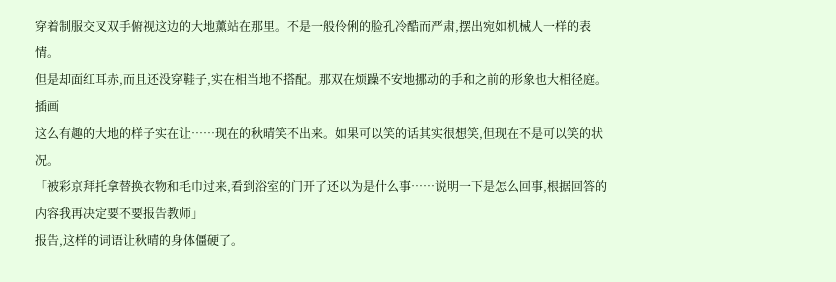穿着制服交叉双手俯视这边的大地薰站在那里。不是一般伶俐的脸孔冷酷而严肃,摆出宛如机械人一样的表情。
但是却面红耳赤,而且还没穿鞋子,实在相当地不搭配。那双在烦躁不安地挪动的手和之前的形象也大相径庭。
插画
这么有趣的大地的样子实在让……现在的秋晴笑不出来。如果可以笑的话其实很想笑,但现在不是可以笑的状况。
「被彩京拜托拿替换衣物和毛巾过来,看到浴室的门开了还以为是什么事……说明一下是怎么回事,根据回答的内容我再决定要不要报告教师」
报告,这样的词语让秋晴的身体僵硬了。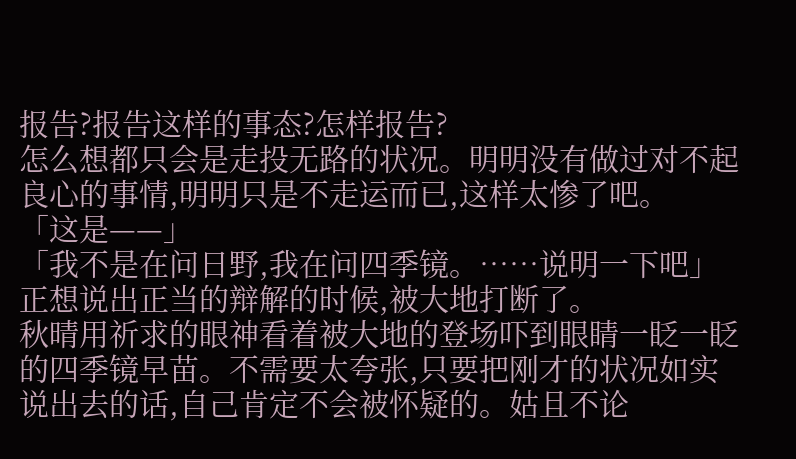报告?报告这样的事态?怎样报告?
怎么想都只会是走投无路的状况。明明没有做过对不起良心的事情,明明只是不走运而已,这样太惨了吧。
「这是——」
「我不是在问日野,我在问四季镜。……说明一下吧」
正想说出正当的辩解的时候,被大地打断了。
秋晴用祈求的眼神看着被大地的登场吓到眼睛一眨一眨的四季镜早苗。不需要太夸张,只要把刚才的状况如实说出去的话,自己肯定不会被怀疑的。姑且不论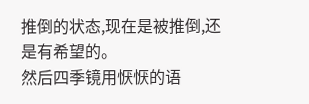推倒的状态,现在是被推倒,还是有希望的。
然后四季镜用恹恹的语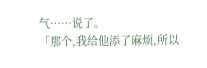气……说了。
「那个,我给他添了麻烦,所以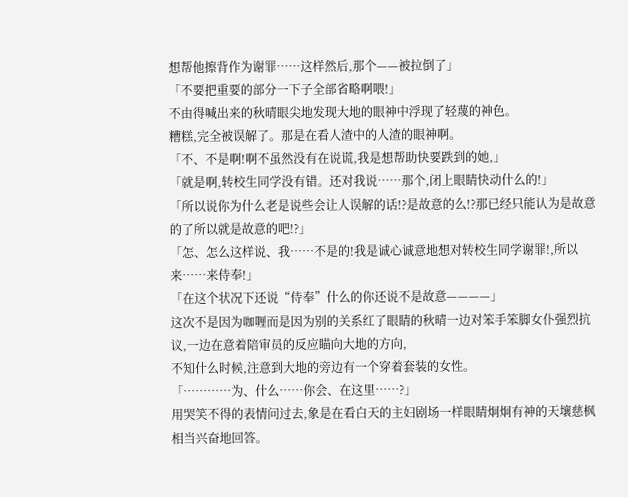想帮他擦背作为谢罪……这样然后,那个——被拉倒了」
「不要把重要的部分一下子全部省略啊喂!」
不由得喊出来的秋晴眼尖地发现大地的眼神中浮现了轻蔑的神色。
糟糕,完全被误解了。那是在看人渣中的人渣的眼神啊。
「不、不是啊!啊不虽然没有在说谎,我是想帮助快要跌到的她,」
「就是啊,转校生同学没有错。还对我说……那个,闭上眼睛快动什么的!」
「所以说你为什么老是说些会让人误解的话!?是故意的么!?那已经只能认为是故意的了所以就是故意的吧!?」
「怎、怎么这样说、我……不是的!我是诚心诚意地想对转校生同学谢罪!,所以来……来侍奉!」
「在这个状况下还说“侍奉”什么的你还说不是故意————」
这次不是因为咖喱而是因为别的关系红了眼睛的秋晴一边对笨手笨脚女仆强烈抗议,一边在意着陪审员的反应瞄向大地的方向,
不知什么时候,注意到大地的旁边有一个穿着套装的女性。
「…………为、什么……你会、在这里……?」
用哭笑不得的表情问过去,象是在看白天的主妇剧场一样眼睛炯炯有神的天壤慈枫相当兴奋地回答。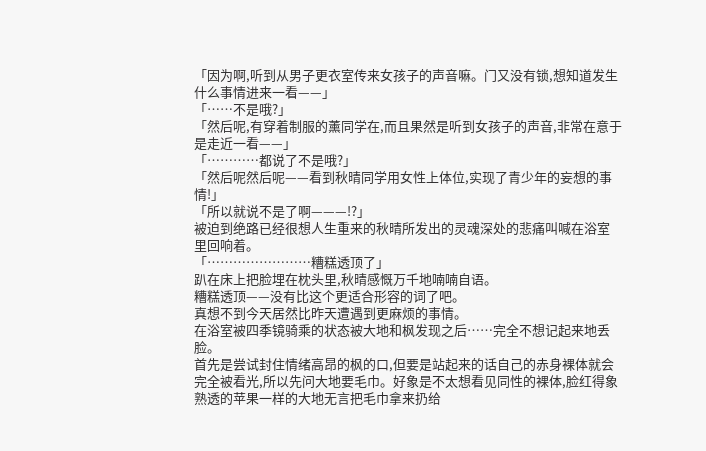「因为啊,听到从男子更衣室传来女孩子的声音嘛。门又没有锁,想知道发生什么事情进来一看——」
「……不是哦?」
「然后呢,有穿着制服的薰同学在,而且果然是听到女孩子的声音,非常在意于是走近一看——」
「…………都说了不是哦?」
「然后呢然后呢——看到秋晴同学用女性上体位,实现了青少年的妄想的事情!」
「所以就说不是了啊———!?」
被迫到绝路已经很想人生重来的秋晴所发出的灵魂深处的悲痛叫喊在浴室里回响着。
「……………………糟糕透顶了」
趴在床上把脸埋在枕头里,秋晴感慨万千地喃喃自语。
糟糕透顶——没有比这个更适合形容的词了吧。
真想不到今天居然比昨天遭遇到更麻烦的事情。
在浴室被四季镜骑乘的状态被大地和枫发现之后……完全不想记起来地丢脸。
首先是尝试封住情绪高昂的枫的口,但要是站起来的话自己的赤身裸体就会完全被看光,所以先问大地要毛巾。好象是不太想看见同性的裸体,脸红得象熟透的苹果一样的大地无言把毛巾拿来扔给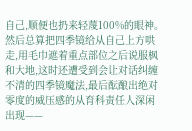自己,顺便也扔来轻蔑100%的眼神。
然后总算把四季镜给从自己上方哄走,用毛巾遮着重点部位之后说服枫和大地,这时还遭受到会让对话纠缠不清的四季镜魔法,最后酝酿出绝对零度的威压感的从育科责任人深闲出现——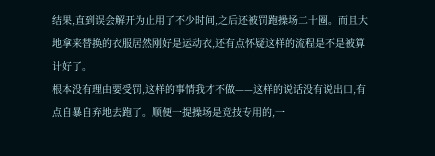结果,直到误会解开为止用了不少时间,之后还被罚跑操场二十圈。而且大地拿来替换的衣服居然刚好是运动衣,还有点怀疑这样的流程是不是被算计好了。
根本没有理由要受罚,这样的事情我才不做——这样的说话没有说出口,有点自暴自弃地去跑了。顺便一提操场是竞技专用的,一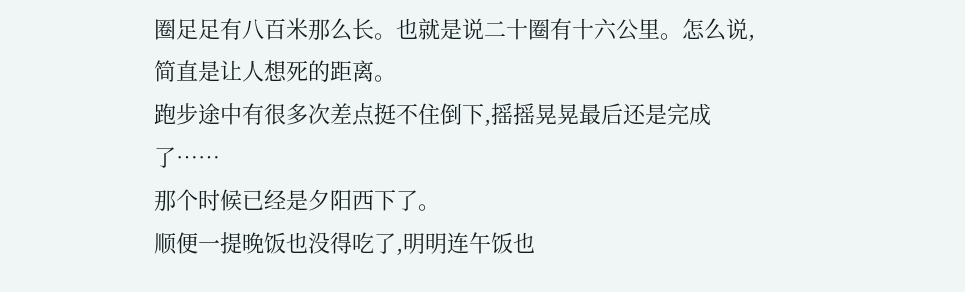圈足足有八百米那么长。也就是说二十圈有十六公里。怎么说,简直是让人想死的距离。
跑步途中有很多次差点挺不住倒下,摇摇晃晃最后还是完成了……
那个时候已经是夕阳西下了。
顺便一提晚饭也没得吃了,明明连午饭也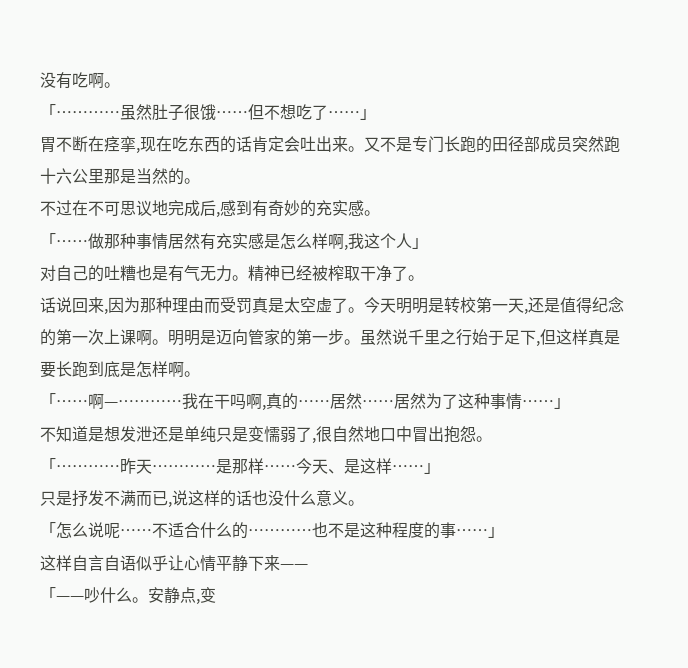没有吃啊。
「…………虽然肚子很饿……但不想吃了……」
胃不断在痉挛,现在吃东西的话肯定会吐出来。又不是专门长跑的田径部成员突然跑十六公里那是当然的。
不过在不可思议地完成后,感到有奇妙的充实感。
「……做那种事情居然有充实感是怎么样啊,我这个人」
对自己的吐糟也是有气无力。精神已经被榨取干净了。
话说回来,因为那种理由而受罚真是太空虚了。今天明明是转校第一天,还是值得纪念的第一次上课啊。明明是迈向管家的第一步。虽然说千里之行始于足下,但这样真是要长跑到底是怎样啊。
「……啊—…………我在干吗啊,真的……居然……居然为了这种事情……」
不知道是想发泄还是单纯只是变懦弱了,很自然地口中冒出抱怨。
「…………昨天…………是那样……今天、是这样……」
只是抒发不满而已,说这样的话也没什么意义。
「怎么说呢……不适合什么的…………也不是这种程度的事……」
这样自言自语似乎让心情平静下来——
「——吵什么。安静点,变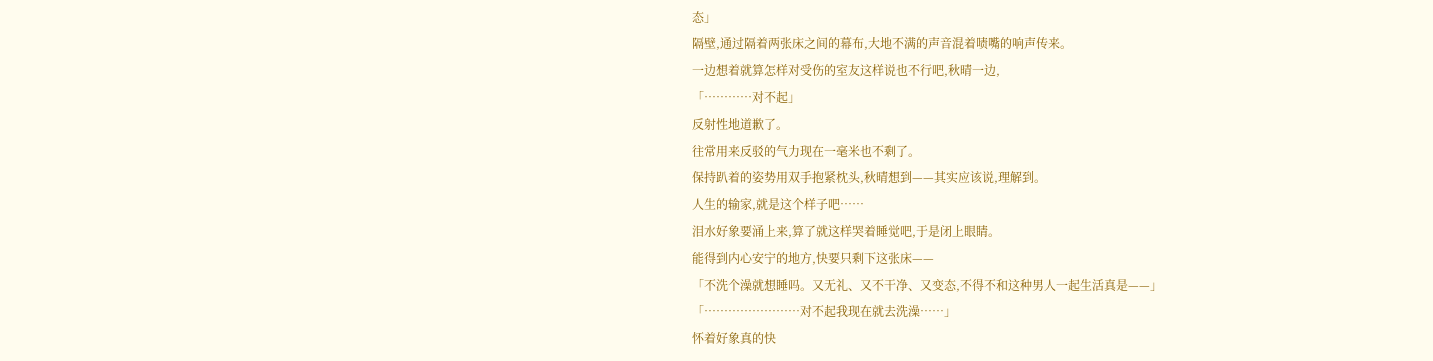态」
隔壁,通过隔着两张床之间的幕布,大地不满的声音混着啧嘴的响声传来。
一边想着就算怎样对受伤的室友这样说也不行吧,秋晴一边,
「…………对不起」
反射性地道歉了。
往常用来反驳的气力现在一毫米也不剩了。
保持趴着的姿势用双手抱紧枕头,秋晴想到——其实应该说,理解到。
人生的输家,就是这个样子吧……
泪水好象要涌上来,算了就这样哭着睡觉吧,于是闭上眼睛。
能得到内心安宁的地方,快要只剩下这张床——
「不洗个澡就想睡吗。又无礼、又不干净、又变态,不得不和这种男人一起生活真是——」
「……………………对不起我现在就去洗澡……」
怀着好象真的快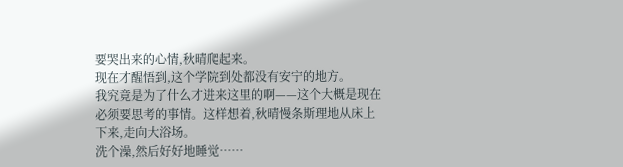要哭出来的心情,秋晴爬起来。
现在才醒悟到,这个学院到处都没有安宁的地方。
我究竟是为了什么才进来这里的啊——这个大概是现在必须要思考的事情。这样想着,秋晴慢条斯理地从床上下来,走向大浴场。
洗个澡,然后好好地睡觉……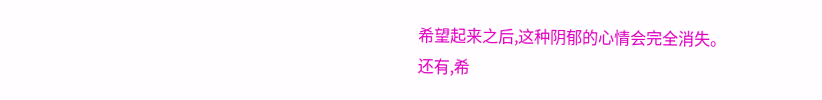希望起来之后,这种阴郁的心情会完全消失。
还有,希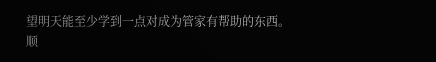望明天能至少学到一点对成为管家有帮助的东西。
顺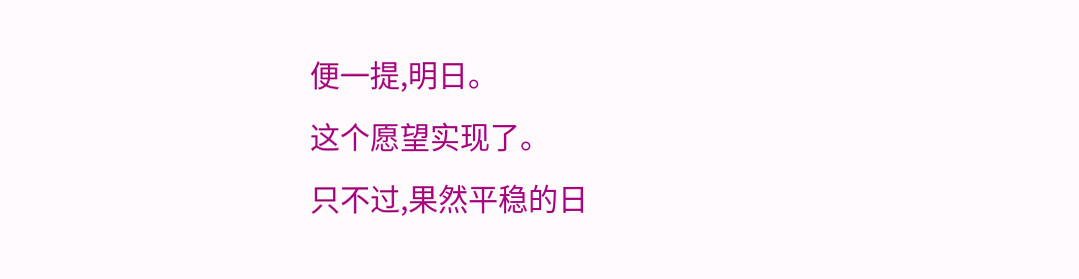便一提,明日。
这个愿望实现了。
只不过,果然平稳的日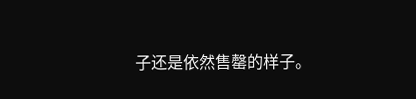子还是依然售罄的样子。